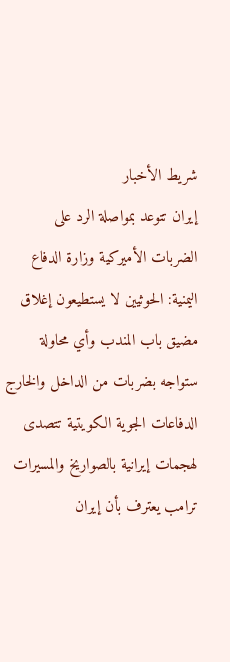شريط الأخبار
إيران تتوعد بمواصلة الرد على الضربات الأميركية وزارة الدفاع اليمنية: الحوثيين لا يستطيعون إغلاق مضيق باب المندب وأي محاولة ستواجه بضربات من الداخل والخارج الدفاعات الجوية الكويتية تتصدى لهجمات إيرانية بالصواريخ والمسيرات ترامب يعترف بأن إيران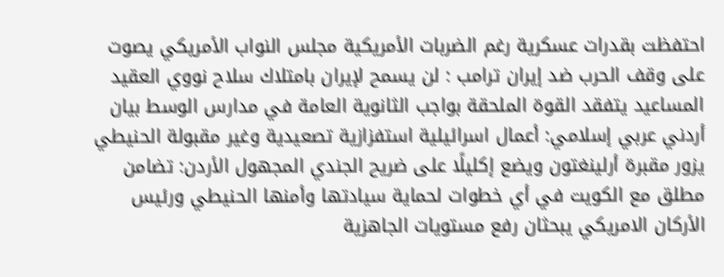احتفظت بقدرات عسكرية رغم الضربات الأمريكية مجلس النواب الأمريكي يصوت على وقف الحرب ضد إيران ترامب : لن يسمح لإيران بامتلاك سلاح نووي العقيد المساعيد يتفقد القوة الملحقة بواجب الثانوية العامة في مدارس الوسط بيان أردني عربي إسلامي: أعمال اسرائيلية استفزازية تصعيدية وغير مقبولة الحنيطي يزور مقبرة أرلينغتون ويضع إكليلًا على ضريح الجندي المجهول الأردن: تضامن مطلق مع الكويت في أي خطوات لحماية سيادتها وأمنها الحنيطي ورئيس الأركان الامريكي يبحثان رفع مستويات الجاهزية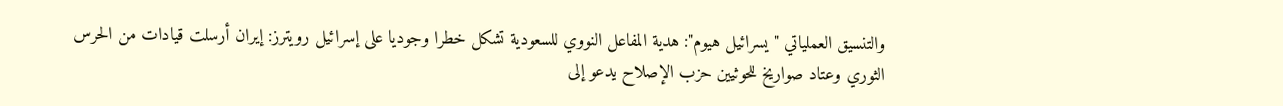والتنسيق العملياتي "يسرائيل هيوم": هدية المفاعل النووي للسعودية تشكل خطرا وجوديا على إسرائيل رويترز: إيران أرسلت قيادات من الحرس الثوري وعتاد صواريخ للحوثيين حزب الإصلاح يدعو إلى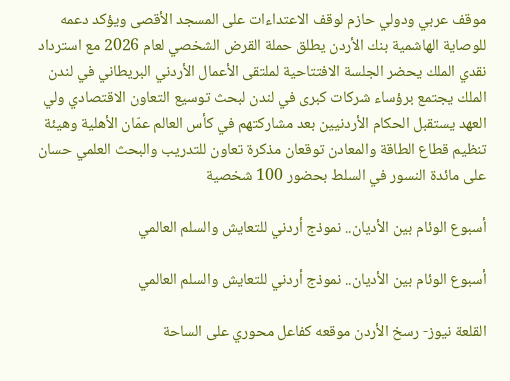موقف عربي ودولي حازم لوقف الاعتداءات على المسجد الأقصى ويؤكد دعمه للوصاية الهاشمية بنك الأردن يطلق حملة القرض الشخصي لعام 2026 مع استرداد نقدي الملك يحضر الجلسة الافتتاحية لملتقى الأعمال الأردني البريطاني في لندن الملك يجتمع برؤساء شركات كبرى في لندن لبحث توسيع التعاون الاقتصادي ولي العهد يستقبل الحكام الأردنيين بعد مشاركتهم في كأس العالم عمّان الأهلية وهيئة تنظيم قطاع الطاقة والمعادن توقعان مذكرة تعاون للتدريب والبحث العلمي حسان على مائدة النسور في السلط بحضور 100 شخصية

أسبوع الوئام بين الأديان.. نموذج أردني للتعايش والسلم العالمي

أسبوع الوئام بين الأديان.. نموذج أردني للتعايش والسلم العالمي

القلعة نيوز- رسخ الأردن موقعه كفاعل محوري على الساحة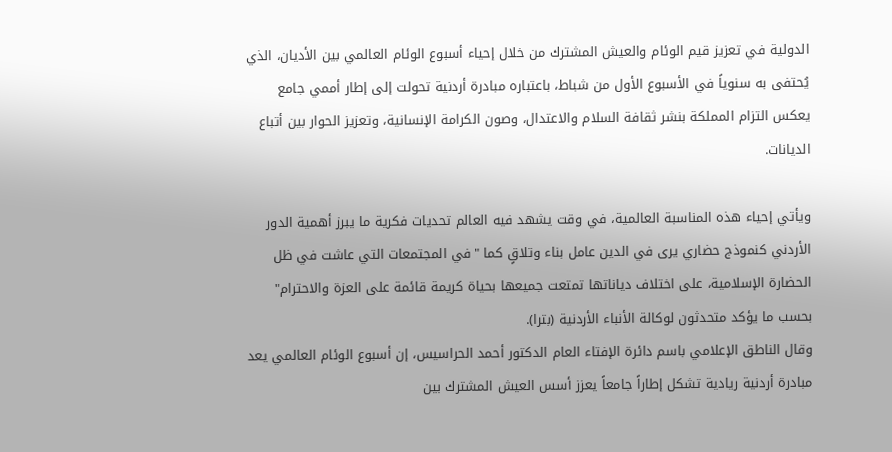الدولية في تعزيز قيم الوئام والعيش المشترك من خلال إحياء أسبوع الوئام العالمي بين الأديان، الذي يُحتفى به سنوياً في الأسبوع الأول من شباط، باعتباره مبادرة أردنية تحولت إلى إطار أممي جامع يعكس التزام المملكة بنشر ثقافة السلام والاعتدال، وصون الكرامة الإنسانية، وتعزيز الحوار بين أتباع الديانات.

ويأتي إحياء هذه المناسبة العالمية، في وقت يشهد فيه العالم تحديات فكرية ما يبرز أهمية الدور الأردني كنموذج حضاري يرى في الدين عامل بناء وتلاقٍ كما "في المجتمعات التي عاشت في ظل الحضارة الإسلامية، على اختلاف دياناتها تمتعت جميعها بحياة كريمة قائمة على العزة والاحترام" بحسب ما يؤكد متحدثون لوكالة الأنباء الأردنية (بترا).
وقال الناطق الإعلامي باسم دائرة الإفتاء العام الدكتور أحمد الحراسيس، إن أسبوع الوئام العالمي يعد مبادرة أردنية ريادية تشكل إطاراً جامعاً يعزز أسس العيش المشترك بين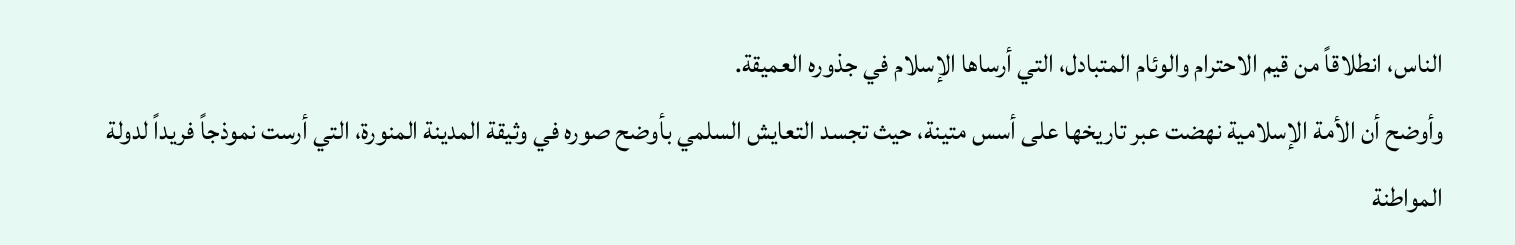الناس، انطلاقاً من قيم الاحترام والوئام المتبادل، التي أرساها الإسلام في جذوره العميقة.
وأوضح أن الأمة الإسلامية نهضت عبر تاريخها على أسس متينة، حيث تجسد التعايش السلمي بأوضح صوره في وثيقة المدينة المنورة، التي أرست نموذجاً فريداً لدولة المواطنة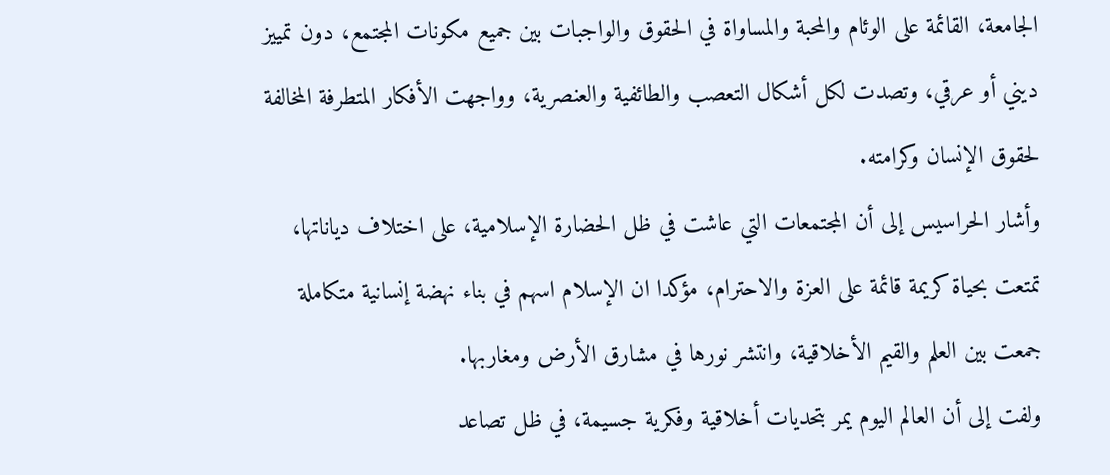الجامعة، القائمة على الوئام والمحبة والمساواة في الحقوق والواجبات بين جميع مكونات المجتمع، دون تمييز ديني أو عرقي، وتصدت لكل أشكال التعصب والطائفية والعنصرية، وواجهت الأفكار المتطرفة المخالفة لحقوق الإنسان وكرامته.
وأشار الحراسيس إلى أن المجتمعات التي عاشت في ظل الحضارة الإسلامية، على اختلاف دياناتها، تمتعت بحياة كريمة قائمة على العزة والاحترام، مؤكدا ان الإسلام اسهم في بناء نهضة إنسانية متكاملة جمعت بين العلم والقيم الأخلاقية، وانتشر نورها في مشارق الأرض ومغاربها.
ولفت إلى أن العالم اليوم يمر بتحديات أخلاقية وفكرية جسيمة، في ظل تصاعد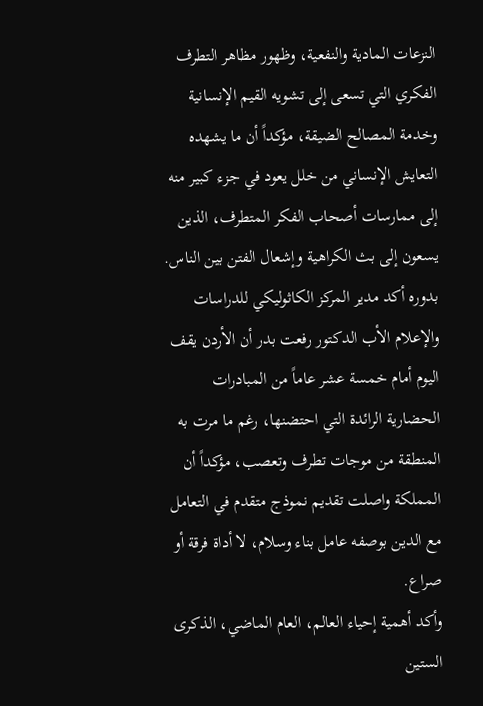النزعات المادية والنفعية، وظهور مظاهر التطرف الفكري التي تسعى إلى تشويه القيم الإنسانية وخدمة المصالح الضيقة، مؤكداً أن ما يشهده التعايش الإنساني من خلل يعود في جزء كبير منه إلى ممارسات أصحاب الفكر المتطرف، الذين يسعون إلى بث الكراهية وإشعال الفتن بين الناس.
بدوره أكد مدير المركز الكاثوليكي للدراسات والإعلام الأب الدكتور رفعت بدر أن الأردن يقف اليوم أمام خمسة عشر عاماً من المبادرات الحضارية الرائدة التي احتضنها، رغم ما مرت به المنطقة من موجات تطرف وتعصب، مؤكداً أن المملكة واصلت تقديم نموذج متقدم في التعامل مع الدين بوصفه عامل بناء وسلام، لا أداة فرقة أو صراع.
وأكد أهمية إحياء العالم، العام الماضي، الذكرى الستين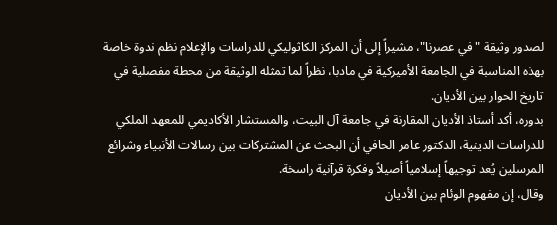لصدور وثيقة "في عصرنا"، مشيراً إلى أن المركز الكاثوليكي للدراسات والإعلام نظم ندوة خاصة بهذه المناسبة في الجامعة الأميركية في مادبا، نظراً لما تمثله الوثيقة من محطة مفصلية في تاريخ الحوار بين الأديان.
بدوره، أكد أستاذ الأديان المقارنة في جامعة آل البيت، والمستشار الأكاديمي للمعهد الملكي للدراسات الدينية، الدكتور عامر الحافي أن البحث عن المشتركات بين رسالات الأنبياء وشرائع المرسلين يُعد توجيهاً إسلامياً أصيلاً وفكرة قرآنية راسخة.
وقال، إن مفهوم الوئام بين الأديان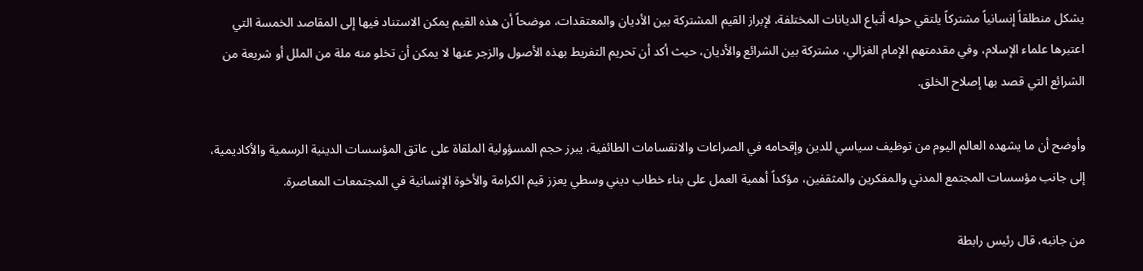يشكل منطلقاً إنسانياً مشتركاً يلتقي حوله أتباع الديانات المختلفة، لإبراز القيم المشتركة بين الأديان والمعتقدات، موضحاً أن هذه القيم يمكن الاستناد فيها إلى المقاصد الخمسة التي اعتبرها علماء الإسلام، وفي مقدمتهم الإمام الغزالي، مشتركة بين الشرائع والأديان، حيث أكد أن تحريم التفريط بهذه الأصول والزجر عنها لا يمكن أن تخلو منه ملة من الملل أو شريعة من الشرائع التي قصد بها إصلاح الخلق.

وأوضح أن ما يشهده العالم اليوم من توظيف سياسي للدين وإقحامه في الصراعات والانقسامات الطائفية، يبرز حجم المسؤولية الملقاة على عاتق المؤسسات الدينية الرسمية والأكاديمية، إلى جانب مؤسسات المجتمع المدني والمفكرين والمثقفين، مؤكداً أهمية العمل على بناء خطاب ديني وسطي يعزز قيم الكرامة والأخوة الإنسانية في المجتمعات المعاصرة.

من جانبه، قال رئيس رابطة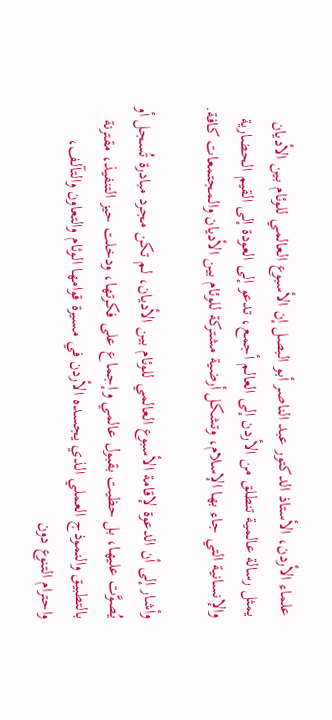علماء الأردن، الأستاذ الدكتور عبد الناصر أبو البصل إن الأسبوع العالمي للوئام بين الأديان يمثل رسالة عالمية تنطلق من الأردن إلى العالم أجمع، تدعو إلى العودة إلى القيم الحضارية والإنسانية التي جاء بها الإسلام، وتشكل أرضية مشتركة للوئام بين الأديان والمجتمعات كافة.

وأشار إلى أن الدعوة لإقامة الأسبوع العالمي للوئام بين الأديان، لم تكن مجرد مبادرة تُسجل أو يُصوَّت عليها، بل حظيت بقبول عالمي وإجماع على فكرتها، ودخلت حيز التنفيذ، مقترنة بالتطبيق والنموذج العملي الذي يجسده الأردن في مسيرة قوامها الوئام والتعاون والتآلف، واحترام التنوع دون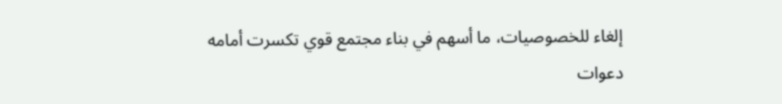إلغاء للخصوصيات، ما أسهم في بناء مجتمع قوي تكسرت أمامه دعوات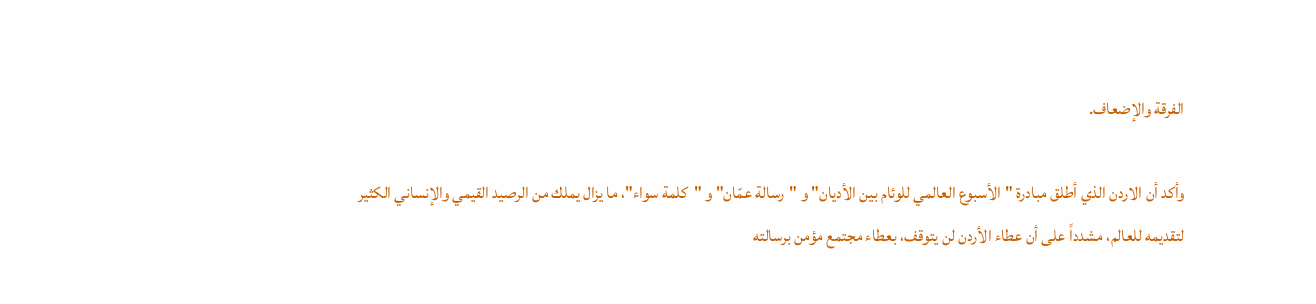الفرقة والإضعاف.

وأكد أن الاردن الذي أطلق مبادرة "الأسبوع العالمي للوئام بين الأديان" و "رسالة عمّان" و "كلمة سواء"، ما يزال يملك من الرصيد القيمي والإنساني الكثير لتقديمه للعالم، مشدداً على أن عطاء الأردن لن يتوقف، بعطاء مجتمع مؤمن برسالته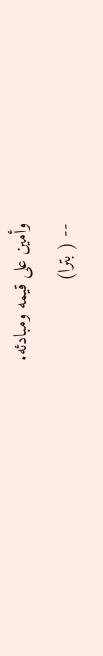وأمين على قيمه ومبادئه.
-- ( بترا)